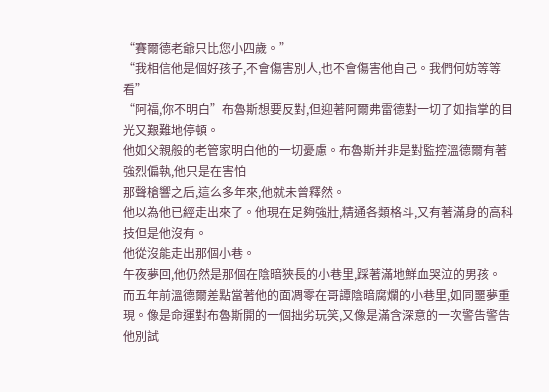“賽爾德老爺只比您小四歲。”
“我相信他是個好孩子,不會傷害別人,也不會傷害他自己。我們何妨等等看”
“阿福,你不明白”布魯斯想要反對,但迎著阿爾弗雷德對一切了如指掌的目光又艱難地停頓。
他如父親般的老管家明白他的一切憂慮。布魯斯并非是對監控溫德爾有著強烈偏執,他只是在害怕
那聲槍響之后,這么多年來,他就未曾釋然。
他以為他已經走出來了。他現在足夠強壯,精通各類格斗,又有著滿身的高科技但是他沒有。
他從沒能走出那個小巷。
午夜夢回,他仍然是那個在陰暗狹長的小巷里,踩著滿地鮮血哭泣的男孩。
而五年前溫德爾差點當著他的面凋零在哥譚陰暗腐爛的小巷里,如同噩夢重現。像是命運對布魯斯開的一個拙劣玩笑,又像是滿含深意的一次警告警告他別試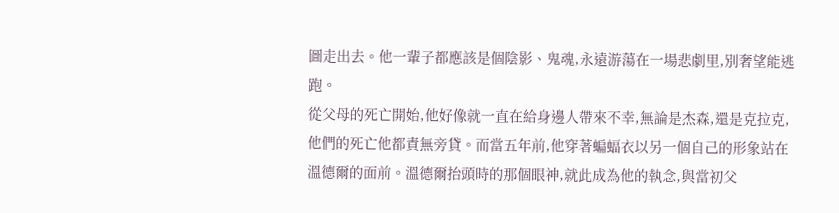圖走出去。他一輩子都應該是個陰影、鬼魂,永遠游蕩在一場悲劇里,別奢望能逃跑。
從父母的死亡開始,他好像就一直在給身邊人帶來不幸,無論是杰森,還是克拉克,他們的死亡他都責無旁貸。而當五年前,他穿著蝙蝠衣以另一個自己的形象站在溫德爾的面前。溫德爾抬頭時的那個眼神,就此成為他的執念,與當初父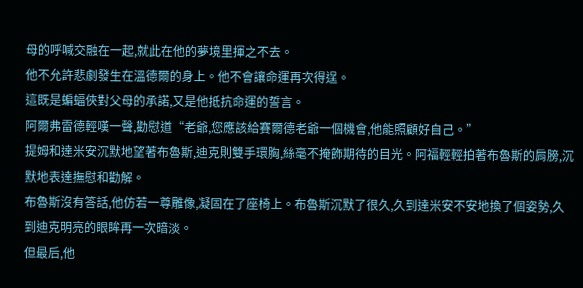母的呼喊交融在一起,就此在他的夢境里揮之不去。
他不允許悲劇發生在溫德爾的身上。他不會讓命運再次得逞。
這既是蝙蝠俠對父母的承諾,又是他抵抗命運的誓言。
阿爾弗雷德輕嘆一聲,勸慰道“老爺,您應該給賽爾德老爺一個機會,他能照顧好自己。”
提姆和達米安沉默地望著布魯斯,迪克則雙手環胸,絲毫不掩飾期待的目光。阿福輕輕拍著布魯斯的肩膀,沉默地表達撫慰和勸解。
布魯斯沒有答話,他仿若一尊雕像,凝固在了座椅上。布魯斯沉默了很久,久到達米安不安地換了個姿勢,久到迪克明亮的眼眸再一次暗淡。
但最后,他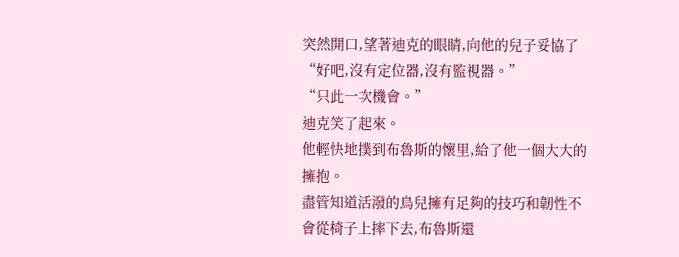突然開口,望著迪克的眼睛,向他的兒子妥協了
“好吧,沒有定位器,沒有監視器。”
“只此一次機會。”
迪克笑了起來。
他輕快地撲到布魯斯的懷里,給了他一個大大的擁抱。
盡管知道活潑的鳥兒擁有足夠的技巧和韌性不會從椅子上摔下去,布魯斯還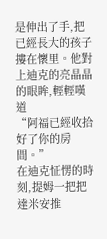是伸出了手,把已經長大的孩子摟在懷里。他對上迪克的亮晶晶的眼眸,輕輕嘆道
“阿福已經收拾好了你的房間。”
在迪克怔愣的時刻,提姆一把把達米安推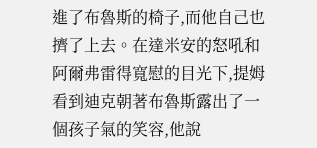進了布魯斯的椅子,而他自己也擠了上去。在達米安的怒吼和阿爾弗雷得寬慰的目光下,提姆看到迪克朝著布魯斯露出了一個孩子氣的笑容,他說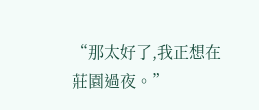“那太好了,我正想在莊園過夜。”